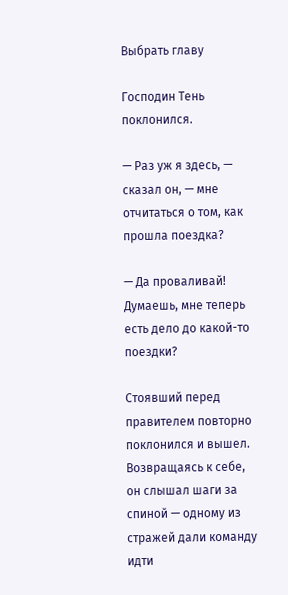Выбрать главу

Господин Тень поклонился.

— Раз уж я здесь, — сказал он, — мне отчитаться о том, как прошла поездка?

— Да проваливай! Думаешь, мне теперь есть дело до какой-то поездки?

Стоявший перед правителем повторно поклонился и вышел. Возвращаясь к себе, он слышал шаги за спиной — одному из стражей дали команду идти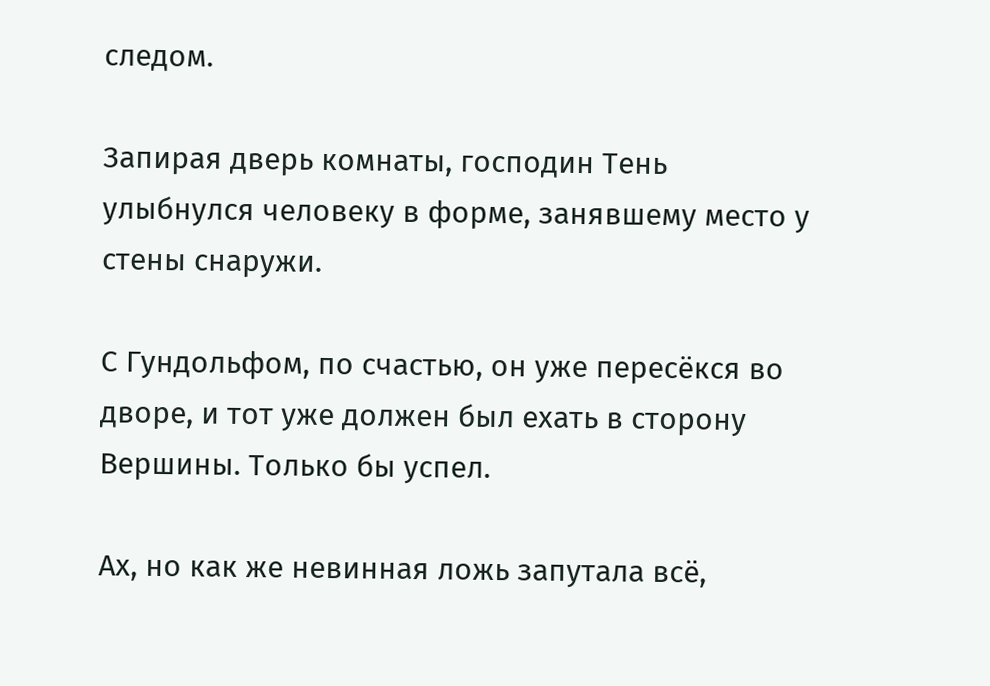следом.

Запирая дверь комнаты, господин Тень улыбнулся человеку в форме, занявшему место у стены снаружи.

С Гундольфом, по счастью, он уже пересёкся во дворе, и тот уже должен был ехать в сторону Вершины. Только бы успел.

Ах, но как же невинная ложь запутала всё,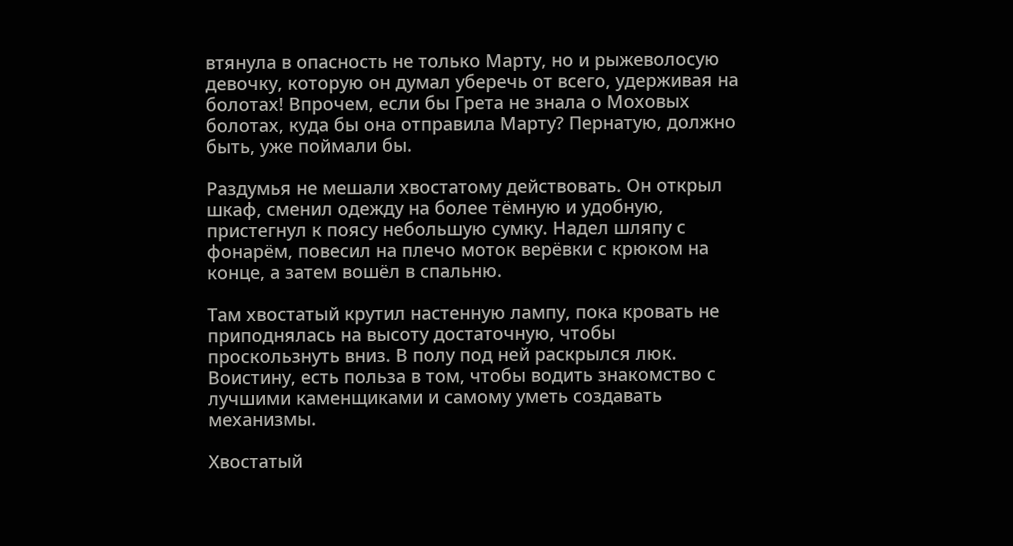втянула в опасность не только Марту, но и рыжеволосую девочку, которую он думал уберечь от всего, удерживая на болотах! Впрочем, если бы Грета не знала о Моховых болотах, куда бы она отправила Марту? Пернатую, должно быть, уже поймали бы.

Раздумья не мешали хвостатому действовать. Он открыл шкаф, сменил одежду на более тёмную и удобную, пристегнул к поясу небольшую сумку. Надел шляпу с фонарём, повесил на плечо моток верёвки с крюком на конце, а затем вошёл в спальню.

Там хвостатый крутил настенную лампу, пока кровать не приподнялась на высоту достаточную, чтобы проскользнуть вниз. В полу под ней раскрылся люк. Воистину, есть польза в том, чтобы водить знакомство с лучшими каменщиками и самому уметь создавать механизмы.

Хвостатый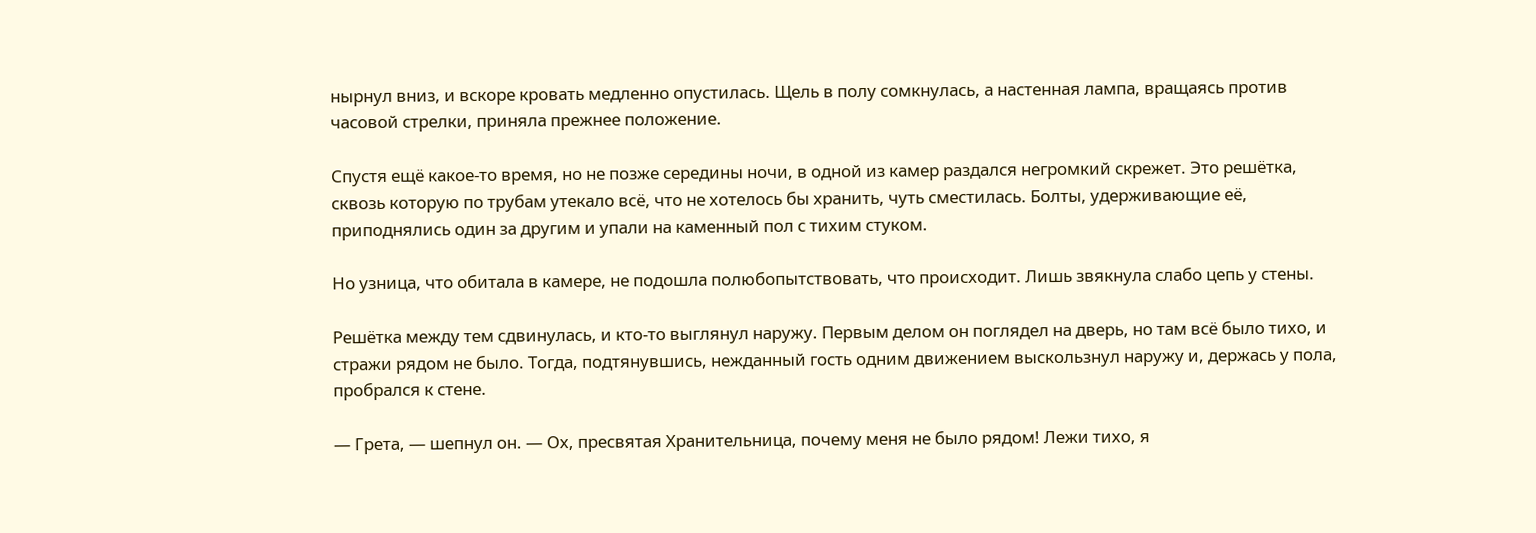нырнул вниз, и вскоре кровать медленно опустилась. Щель в полу сомкнулась, а настенная лампа, вращаясь против часовой стрелки, приняла прежнее положение.

Спустя ещё какое-то время, но не позже середины ночи, в одной из камер раздался негромкий скрежет. Это решётка, сквозь которую по трубам утекало всё, что не хотелось бы хранить, чуть сместилась. Болты, удерживающие её, приподнялись один за другим и упали на каменный пол с тихим стуком.

Но узница, что обитала в камере, не подошла полюбопытствовать, что происходит. Лишь звякнула слабо цепь у стены.

Решётка между тем сдвинулась, и кто-то выглянул наружу. Первым делом он поглядел на дверь, но там всё было тихо, и стражи рядом не было. Тогда, подтянувшись, нежданный гость одним движением выскользнул наружу и, держась у пола, пробрался к стене.

— Грета, — шепнул он. — Ох, пресвятая Хранительница, почему меня не было рядом! Лежи тихо, я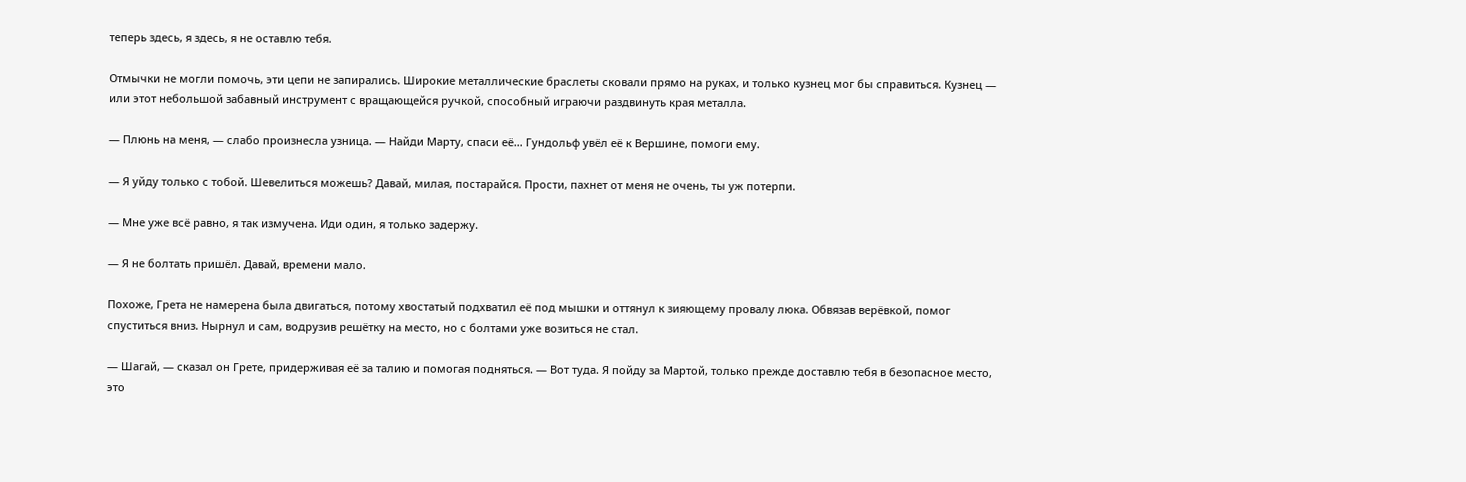теперь здесь, я здесь, я не оставлю тебя.

Отмычки не могли помочь, эти цепи не запирались. Широкие металлические браслеты сковали прямо на руках, и только кузнец мог бы справиться. Кузнец — или этот небольшой забавный инструмент с вращающейся ручкой, способный играючи раздвинуть края металла.

— Плюнь на меня, — слабо произнесла узница. — Найди Марту, спаси её… Гундольф увёл её к Вершине, помоги ему.

— Я уйду только с тобой. Шевелиться можешь? Давай, милая, постарайся. Прости, пахнет от меня не очень, ты уж потерпи.

— Мне уже всё равно, я так измучена. Иди один, я только задержу.

— Я не болтать пришёл. Давай, времени мало.

Похоже, Грета не намерена была двигаться, потому хвостатый подхватил её под мышки и оттянул к зияющему провалу люка. Обвязав верёвкой, помог спуститься вниз. Нырнул и сам, водрузив решётку на место, но с болтами уже возиться не стал.

— Шагай, — сказал он Грете, придерживая её за талию и помогая подняться. — Вот туда. Я пойду за Мартой, только прежде доставлю тебя в безопасное место, это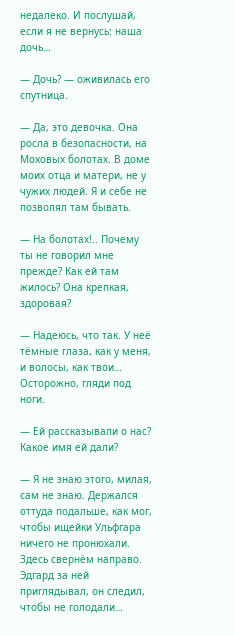недалеко. И послушай, если я не вернусь: наша дочь…

— Дочь? — оживилась его спутница.

— Да, это девочка. Она росла в безопасности, на Моховых болотах. В доме моих отца и матери, не у чужих людей. Я и себе не позволял там бывать.

— На болотах!.. Почему ты не говорил мне прежде? Как ей там жилось? Она крепкая, здоровая?

— Надеюсь, что так. У неё тёмные глаза, как у меня, и волосы, как твои… Осторожно, гляди под ноги.

— Ей рассказывали о нас? Какое имя ей дали?

— Я не знаю этого, милая, сам не знаю. Держался оттуда подальше, как мог, чтобы ищейки Ульфгара ничего не пронюхали. Здесь свернём направо. Эдгард за ней приглядывал, он следил, чтобы не голодали…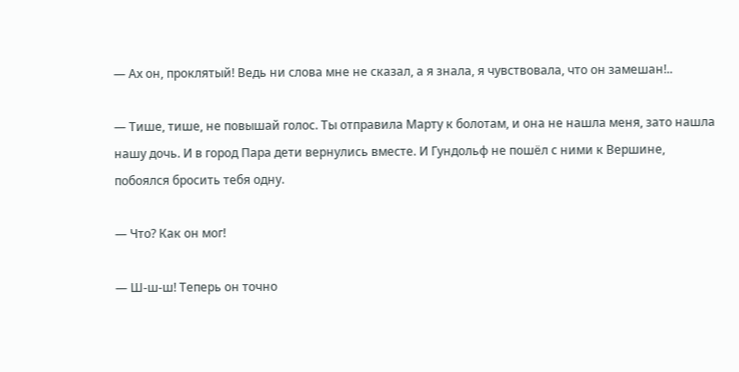— Ах он, проклятый! Ведь ни слова мне не сказал, а я знала, я чувствовала, что он замешан!..

— Тише, тише, не повышай голос. Ты отправила Марту к болотам, и она не нашла меня, зато нашла нашу дочь. И в город Пара дети вернулись вместе. И Гундольф не пошёл с ними к Вершине, побоялся бросить тебя одну.

— Что? Как он мог!

— Ш-ш-ш! Теперь он точно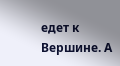едет к Вершине. А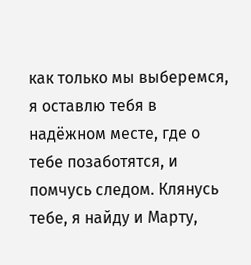как только мы выберемся, я оставлю тебя в надёжном месте, где о тебе позаботятся, и помчусь следом. Клянусь тебе, я найду и Марту,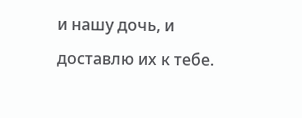и нашу дочь, и доставлю их к тебе.